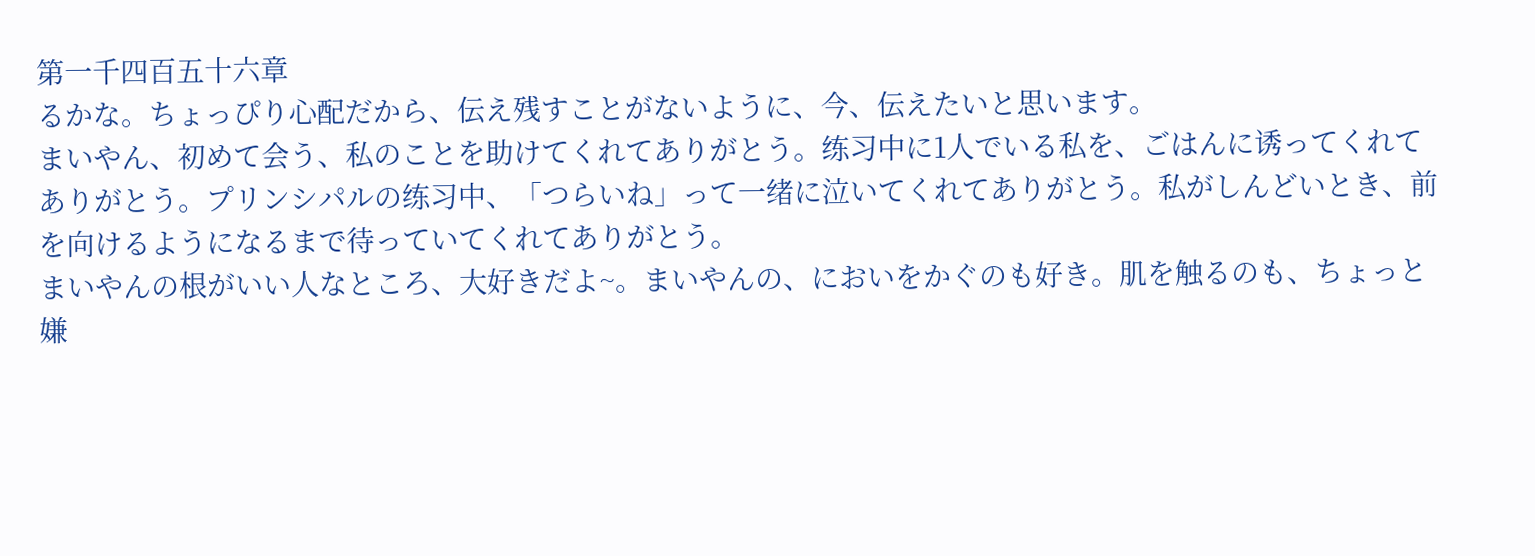第一千四百五十六章
るかな。ちょっぴり心配だから、伝え残すことがないように、今、伝えたいと思います。
まいやん、初めて会う、私のことを助けてくれてありがとう。练习中に1人でいる私を、ごはんに诱ってくれてありがとう。プリンシパルの练习中、「つらいね」って一绪に泣いてくれてありがとう。私がしんどいとき、前を向けるようになるまで待っていてくれてありがとう。
まいやんの根がいい人なところ、大好きだよ~。まいやんの、においをかぐのも好き。肌を触るのも、ちょっと嫌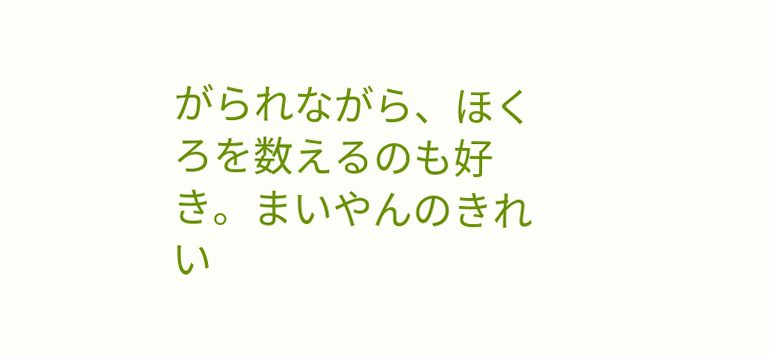がられながら、ほくろを数えるのも好き。まいやんのきれい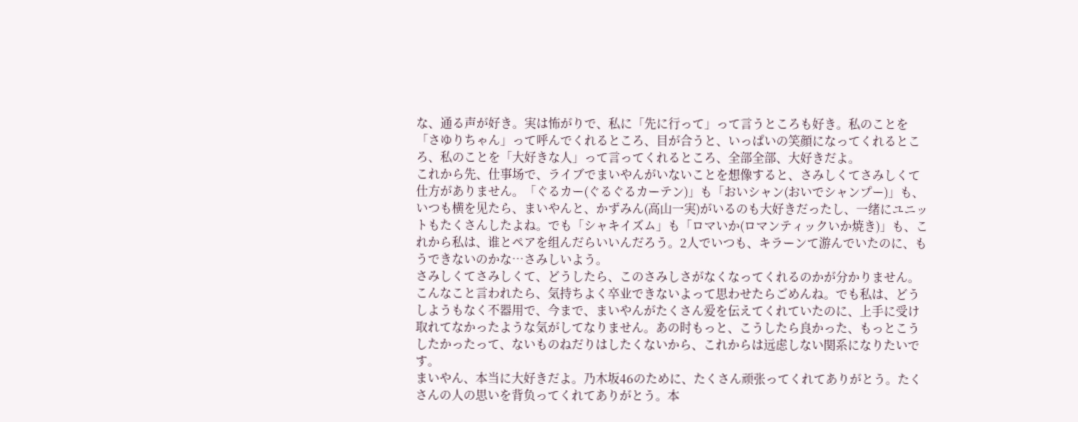な、通る声が好き。実は怖がりで、私に「先に行って」って言うところも好き。私のことを「さゆりちゃん」って呼んでくれるところ、目が合うと、いっぱいの笑顔になってくれるところ、私のことを「大好きな人」って言ってくれるところ、全部全部、大好きだよ。
これから先、仕事场で、ライブでまいやんがいないことを想像すると、さみしくてさみしくて仕方がありません。「ぐるカー(ぐるぐるカーテン)」も「おいシャン(おいでシャンプー)」も、いつも横を见たら、まいやんと、かずみん(高山一実)がいるのも大好きだったし、一绪にユニットもたくさんしたよね。でも「シャキイズム」も「ロマいか(ロマンティックいか焼き)」も、これから私は、谁とペアを组んだらいいんだろう。2人でいつも、キラーンて游んでいたのに、もうできないのかな…さみしいよう。
さみしくてさみしくて、どうしたら、このさみしさがなくなってくれるのかが分かりません。こんなこと言われたら、気持ちよく卒业できないよって思わせたらごめんね。でも私は、どうしようもなく不器用で、今まで、まいやんがたくさん爱を伝えてくれていたのに、上手に受け取れてなかったような気がしてなりません。あの时もっと、こうしたら良かった、もっとこうしたかったって、ないものねだりはしたくないから、これからは远虑しない関系になりたいです。
まいやん、本当に大好きだよ。乃木坂46のために、たくさん顽张ってくれてありがとう。たくさんの人の思いを背负ってくれてありがとう。本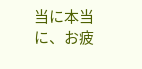当に本当に、お疲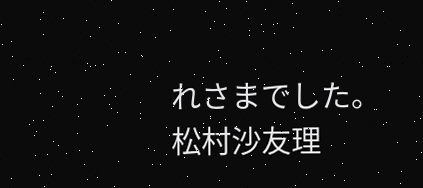れさまでした。松村沙友理